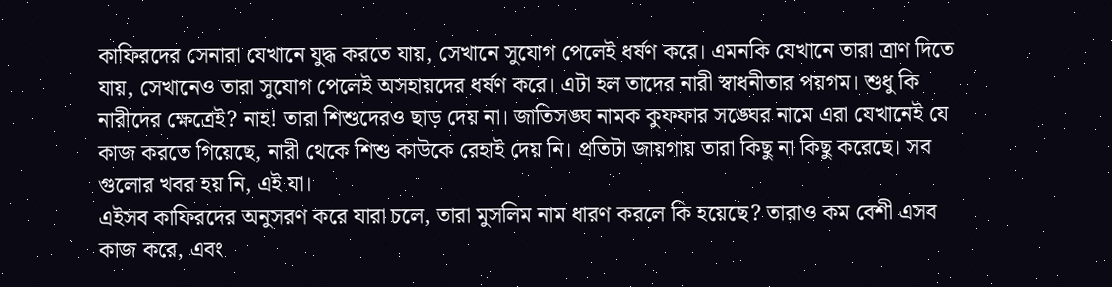কাফিরদের সেনারা যেখানে যুদ্ধ করতে যায়, সেখানে সুযোগ পেলেই ধর্ষণ করে। এমনকি যেখানে তারা ত্রাণ দিতে যায়, সেখানেও তারা সুযোগ পেলেই অসহায়দের ধর্ষণ করে। এটা হল তাদের নারী স্বাধনীতার পয়গম। শুধু কি নারীদের ক্ষেত্রেই? নাহ! তারা শিশুদেরও ছাড় দেয় না। জাতিসঙ্ঘ নামক কুফফার সঙ্ঘের নামে এরা যেখানেই যে কাজ করতে গিয়েছে, নারী থেকে শিশু কাউকে রেহাই দেয় নি। প্রতিটা জায়গায় তারা কিছু না কিছু করেছে। সব গুলোর খবর হয় নি, এই যা।
এইসব কাফিরদের অনুসরণ করে যারা চলে, তারা মুসলিম নাম ধারণ করলে কি হয়েছে? তারাও কম বেশী এসব কাজ করে, এবং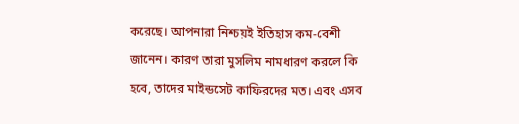করেছে। আপনারা নিশ্চয়ই ইতিহাস কম-বেশী জানেন। কারণ তারা মুসলিম নামধারণ করলে কি হবে, তাদের মাইন্ডসেট কাফিরদের মত। এবং এসব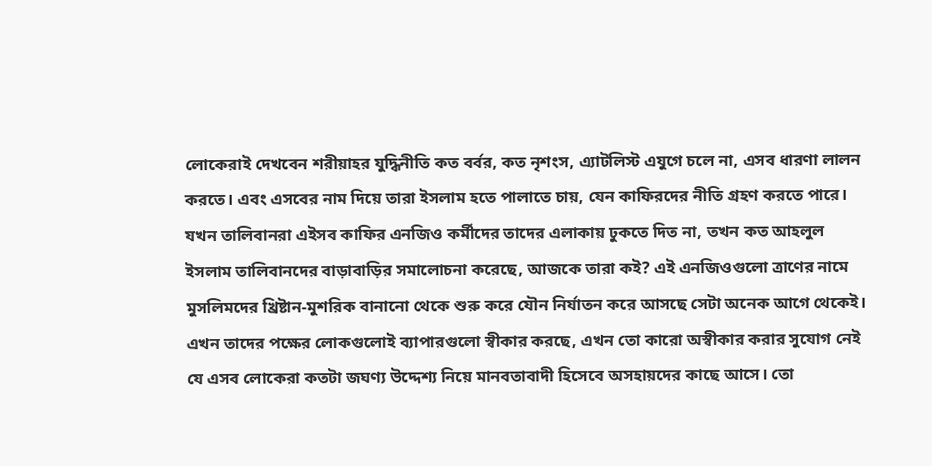লোকেরাই দেখবেন শরীয়াহর যুদ্ধিনীতি কত বর্বর, কত নৃশংস, এ্যাটলিস্ট এযুগে চলে না, এসব ধারণা লালন করতে। এবং এসবের নাম দিয়ে তারা ইসলাম হতে পালাতে চায়, যেন কাফিরদের নীতি গ্রহণ করতে পারে।
যখন তালিবানরা এইসব কাফির এনজিও কর্মীদের তাদের এলাকায় ঢুকতে দিত না, তখন কত আহলুল ইসলাম তালিবানদের বাড়াবাড়ির সমালোচনা করেছে, আজকে তারা কই? এই এনজিওগুলো ত্রাণের নামে মুসলিমদের খ্রিষ্টান-মুশরিক বানানো থেকে শুরু করে যৌন নির্যাতন করে আসছে সেটা অনেক আগে থেকেই। এখন তাদের পক্ষের লোকগুলোই ব্যাপারগুলো স্বীকার করছে, এখন তো কারো অস্বীকার করার সুযোগ নেই যে এসব লোকেরা কতটা জঘণ্য উদ্দেশ্য নিয়ে মানবতাবাদী হিসেবে অসহায়দের কাছে আসে। তো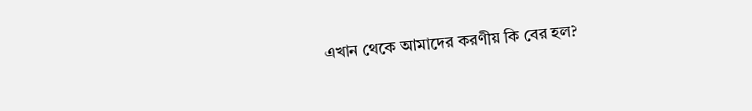এখান থেকে আমাদের করণীয় কি বের হল?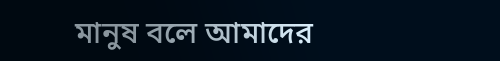মানুষ বলে আমাদের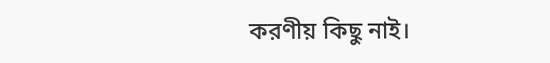করণীয় কিছু নাই।